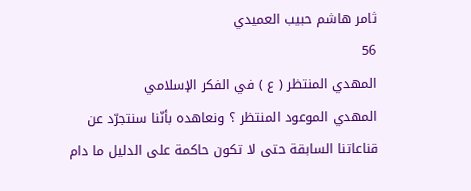ثامر هاشم حبيب العميدي
56
المهدي المنتظر ( ع ) في الفكر الإسلامي
المهدي الموعود المنتظر ؟ ونعاهده بأنّنا سنتجرّد عن قناعاتنا السابقة حتى لا تكون حاكمة على الدليل ما دام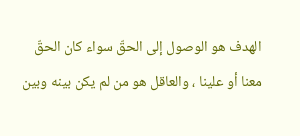الهدف هو الوصول إلى الحقّ سواء كان الحقّ معنا أو علينا ، والعاقل هو من لم يكن بينه وبين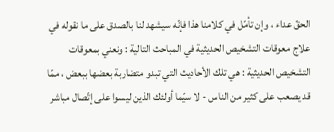الحقّ عداء ، وإن تأمّل في كلامنا هذا فإنّه سيشهد لنا بالصدق على ما نقوله في علاج معوقات التشخيص الحديثية في المباحث التالية : ونعني بمعوقات التشخيص الحديثية : هي تلك الأحاديث التي تبدو متضاربة بعضها ببعض ، ممّا قد يصعب على كثير من الناس - لا سيّما أولئك الذين ليسوا على إتّصال مباشر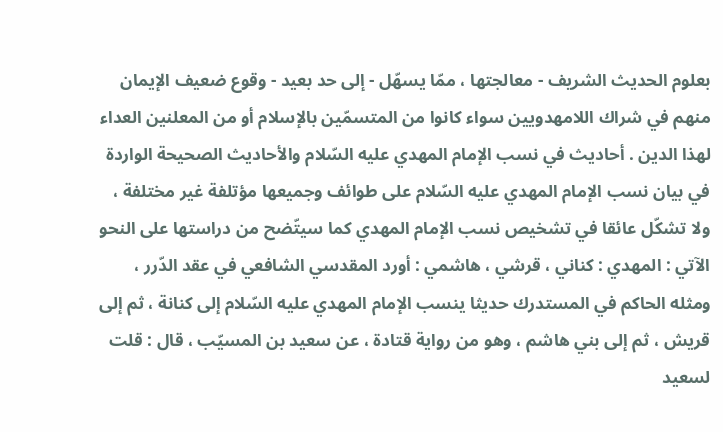بعلوم الحديث الشريف - معالجتها ، ممّا يسهّل - إلى حد بعيد - وقوع ضعيف الإيمان منهم في شراك اللامهدويين سواء كانوا من المتسمّين بالإسلام أو من المعلنين العداء لهذا الدين . أحاديث في نسب الإمام المهدي عليه السّلام والأحاديث الصحيحة الواردة في بيان نسب الإمام المهدي عليه السّلام على طوائف وجميعها مؤتلفة غير مختلفة ، ولا تشكّل عائقا في تشخيص نسب الإمام المهدي كما سيتّضح من دراستها على النحو الآتي : المهدي : كناني ، قرشي ، هاشمي : أورد المقدسي الشافعي في عقد الدّرر ، ومثله الحاكم في المستدرك حديثا ينسب الإمام المهدي عليه السّلام إلى كنانة ، ثم إلى قريش ، ثم إلى بني هاشم ، وهو من رواية قتادة ، عن سعيد بن المسيّب ، قال : قلت لسعيد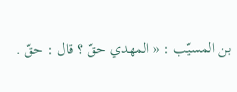بن المسيّب : « المهدي حقّ ؟ قال : حقّ .